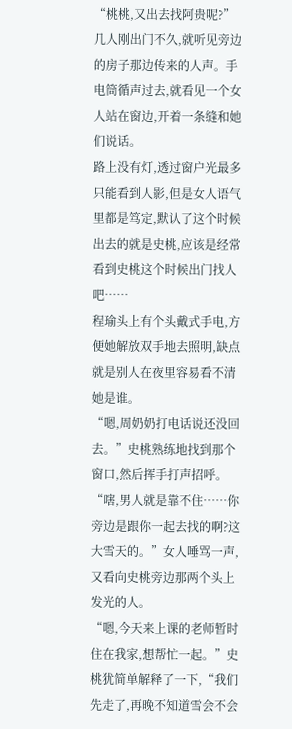“桃桃,又出去找阿贵呢?”
几人刚出门不久,就听见旁边的房子那边传来的人声。手电筒循声过去,就看见一个女人站在窗边,开着一条缝和她们说话。
路上没有灯,透过窗户光最多只能看到人影,但是女人语气里都是笃定,默认了这个时候出去的就是史桃,应该是经常看到史桃这个时候出门找人吧……
程瑜头上有个头戴式手电,方便她解放双手地去照明,缺点就是别人在夜里容易看不清她是谁。
“嗯,周奶奶打电话说还没回去。”史桃熟练地找到那个窗口,然后挥手打声招呼。
“嗐,男人就是靠不住……你旁边是跟你一起去找的啊?这大雪天的。”女人唾骂一声,又看向史桃旁边那两个头上发光的人。
“嗯,今天来上课的老师暂时住在我家,想帮忙一起。”史桃犹简单解释了一下,“我们先走了,再晚不知道雪会不会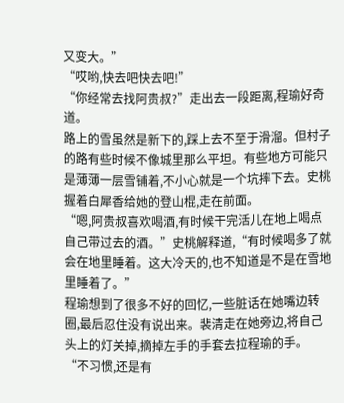又变大。”
“哎哟,快去吧快去吧!”
“你经常去找阿贵叔?”走出去一段距离,程瑜好奇道。
路上的雪虽然是新下的,踩上去不至于滑溜。但村子的路有些时候不像城里那么平坦。有些地方可能只是薄薄一层雪铺着,不小心就是一个坑摔下去。史桃握着白犀香给她的登山棍,走在前面。
“嗯,阿贵叔喜欢喝酒,有时候干完活儿在地上喝点自己带过去的酒。”史桃解释道,“有时候喝多了就会在地里睡着。这大冷天的,也不知道是不是在雪地里睡着了。”
程瑜想到了很多不好的回忆,一些脏话在她嘴边转圈,最后忍住没有说出来。裴清走在她旁边,将自己头上的灯关掉,摘掉左手的手套去拉程瑜的手。
“不习惯,还是有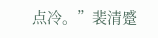点冷。”裴清蹙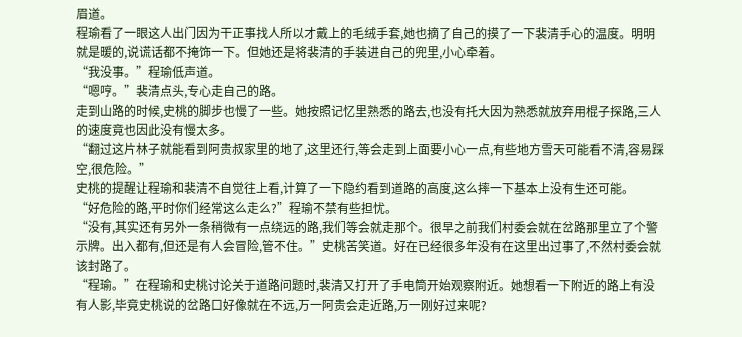眉道。
程瑜看了一眼这人出门因为干正事找人所以才戴上的毛绒手套,她也摘了自己的摸了一下裴清手心的温度。明明就是暖的,说谎话都不掩饰一下。但她还是将裴清的手装进自己的兜里,小心牵着。
“我没事。”程瑜低声道。
“嗯哼。”裴清点头,专心走自己的路。
走到山路的时候,史桃的脚步也慢了一些。她按照记忆里熟悉的路去,也没有托大因为熟悉就放弃用棍子探路,三人的速度竟也因此没有慢太多。
“翻过这片林子就能看到阿贵叔家里的地了,这里还行,等会走到上面要小心一点,有些地方雪天可能看不清,容易踩空,很危险。”
史桃的提醒让程瑜和裴清不自觉往上看,计算了一下隐约看到道路的高度,这么摔一下基本上没有生还可能。
“好危险的路,平时你们经常这么走么?”程瑜不禁有些担忧。
“没有,其实还有另外一条稍微有一点绕远的路,我们等会就走那个。很早之前我们村委会就在岔路那里立了个警示牌。出入都有,但还是有人会冒险,管不住。”史桃苦笑道。好在已经很多年没有在这里出过事了,不然村委会就该封路了。
“程瑜。”在程瑜和史桃讨论关于道路问题时,裴清又打开了手电筒开始观察附近。她想看一下附近的路上有没有人影,毕竟史桃说的岔路口好像就在不远,万一阿贵会走近路,万一刚好过来呢?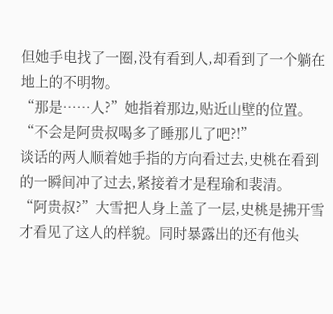但她手电找了一圈,没有看到人,却看到了一个躺在地上的不明物。
“那是……人?”她指着那边,贴近山壁的位置。
“不会是阿贵叔喝多了睡那儿了吧?!”
谈话的两人顺着她手指的方向看过去,史桃在看到的一瞬间冲了过去,紧接着才是程瑜和裴清。
“阿贵叔?”大雪把人身上盖了一层,史桃是拂开雪才看见了这人的样貌。同时暴露出的还有他头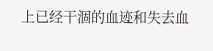上已经干涸的血迹和失去血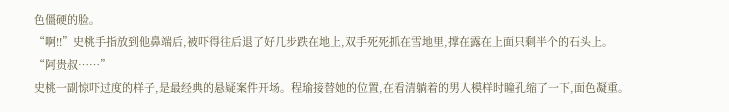色僵硬的脸。
“啊!!”史桃手指放到他鼻端后,被吓得往后退了好几步跌在地上,双手死死抓在雪地里,撑在露在上面只剩半个的石头上。
“阿贵叔……”
史桃一副惊吓过度的样子,是最经典的悬疑案件开场。程瑜接替她的位置,在看清躺着的男人模样时瞳孔缩了一下,面色凝重。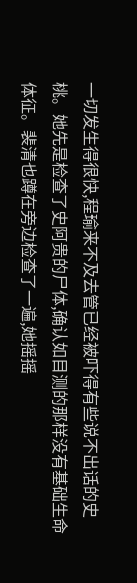一切发生得很快,程瑜来不及去管已经被吓得有些说不出话的史桃。她先是检查了史阿贵的尸体,确认如目测的那样没有基础生命体征。裴清也蹲在旁边检查了一遍,她摇摇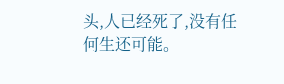头,人已经死了,没有任何生还可能。